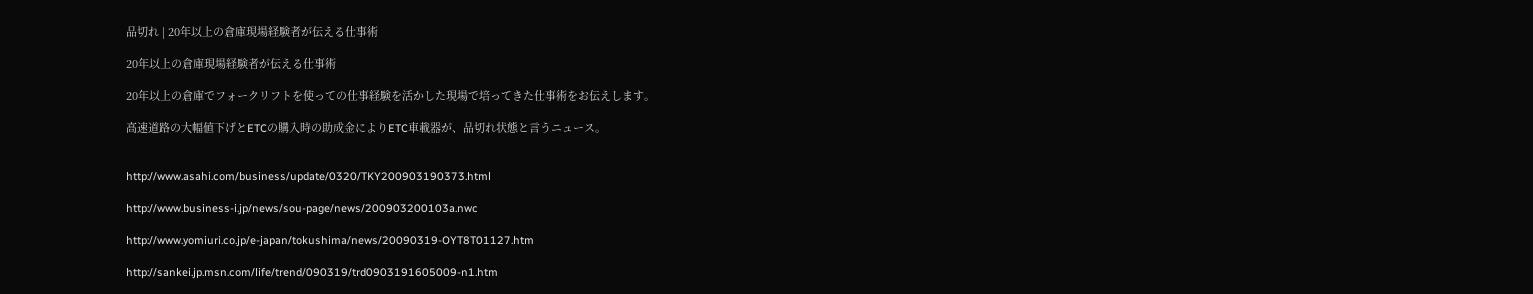品切れ | 20年以上の倉庫現場経験者が伝える仕事術

20年以上の倉庫現場経験者が伝える仕事術

20年以上の倉庫でフォークリフトを使っての仕事経験を活かした現場で培ってきた仕事術をお伝えします。

高速道路の大幅値下げとETCの購入時の助成金によりETC車載器が、品切れ状態と言うニュース。


http://www.asahi.com/business/update/0320/TKY200903190373.html

http://www.business-i.jp/news/sou-page/news/200903200103a.nwc

http://www.yomiuri.co.jp/e-japan/tokushima/news/20090319-OYT8T01127.htm

http://sankei.jp.msn.com/life/trend/090319/trd0903191605009-n1.htm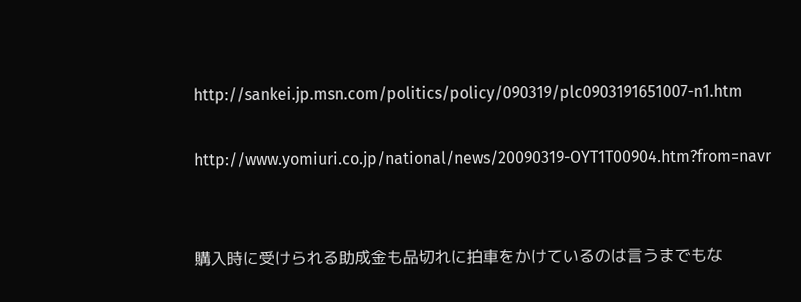http://sankei.jp.msn.com/politics/policy/090319/plc0903191651007-n1.htm

http://www.yomiuri.co.jp/national/news/20090319-OYT1T00904.htm?from=navr


購入時に受けられる助成金も品切れに拍車をかけているのは言うまでもな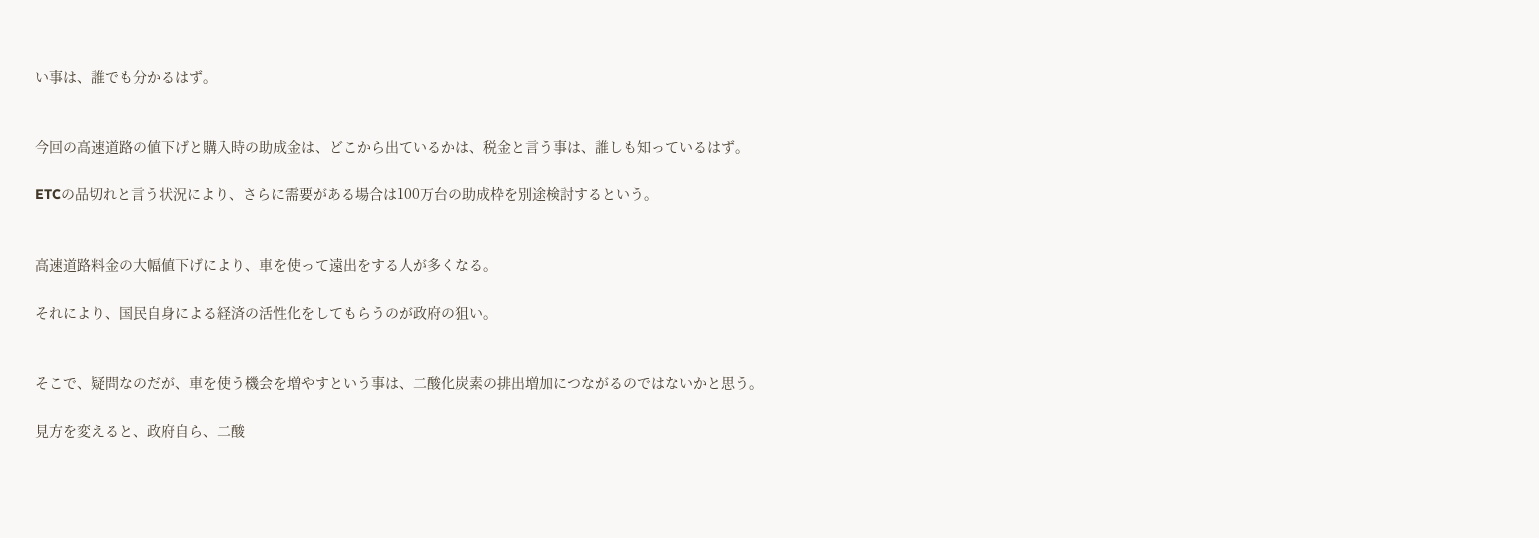い事は、誰でも分かるはず。


今回の高速道路の値下げと購入時の助成金は、どこから出ているかは、税金と言う事は、誰しも知っているはず。

ETCの品切れと言う状況により、さらに需要がある場合は100万台の助成枠を別途検討するという。


高速道路料金の大幅値下げにより、車を使って遠出をする人が多くなる。

それにより、国民自身による経済の活性化をしてもらうのが政府の狙い。


そこで、疑問なのだが、車を使う機会を増やすという事は、二酸化炭素の排出増加につながるのではないかと思う。

見方を変えると、政府自ら、二酸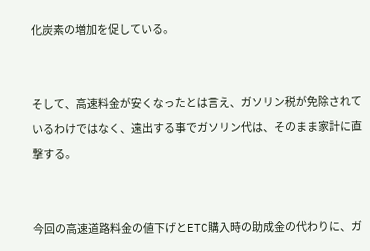化炭素の増加を促している。


そして、高速料金が安くなったとは言え、ガソリン税が免除されているわけではなく、遠出する事でガソリン代は、そのまま家計に直撃する。


今回の高速道路料金の値下げとETC購入時の助成金の代わりに、ガ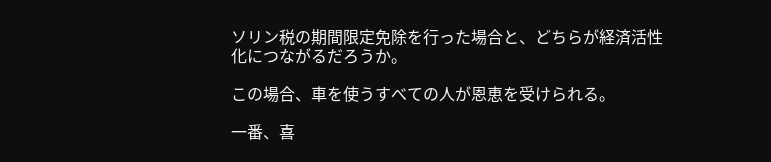ソリン税の期間限定免除を行った場合と、どちらが経済活性化につながるだろうか。

この場合、車を使うすべての人が恩恵を受けられる。

一番、喜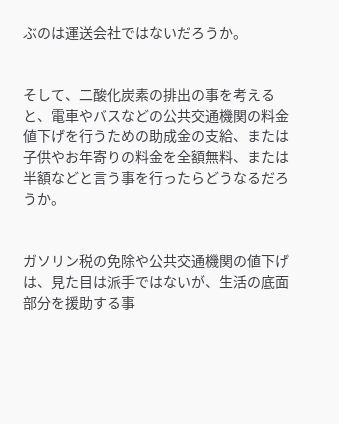ぶのは運送会社ではないだろうか。


そして、二酸化炭素の排出の事を考えると、電車やバスなどの公共交通機関の料金値下げを行うための助成金の支給、または子供やお年寄りの料金を全額無料、または半額などと言う事を行ったらどうなるだろうか。


ガソリン税の免除や公共交通機関の値下げは、見た目は派手ではないが、生活の底面部分を援助する事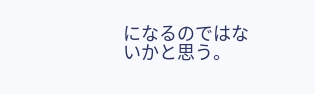になるのではないかと思う。